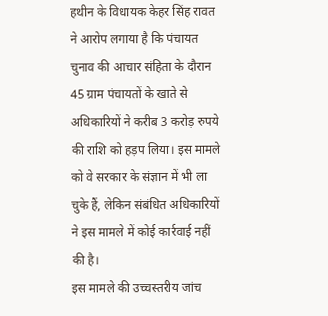हथीन के विधायक केहर सिंह रावत ने आरोप लगाया है कि पंचायत चुनाव की आचार संहिता के दौरान 45 ग्राम पंचायतों के खाते से अधिकारियों ने करीब 3 करोड़ रुपये की राशि को हड़प लिया। इस मामले को वे सरकार के संज्ञान में भी ला चुके हैं, लेकिन संबंधित अधिकारियों ने इस मामले में कोई कार्रवाई नहीं की है।
इस मामले की उच्चस्तरीय जांच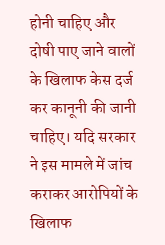होनी चाहिए और दोषी पाए जाने वालों के खिलाफ केस दर्ज कर कानूनी की जानी चाहिए। यदि सरकार ने इस मामले में जांच कराकर आरोपियों के खिलाफ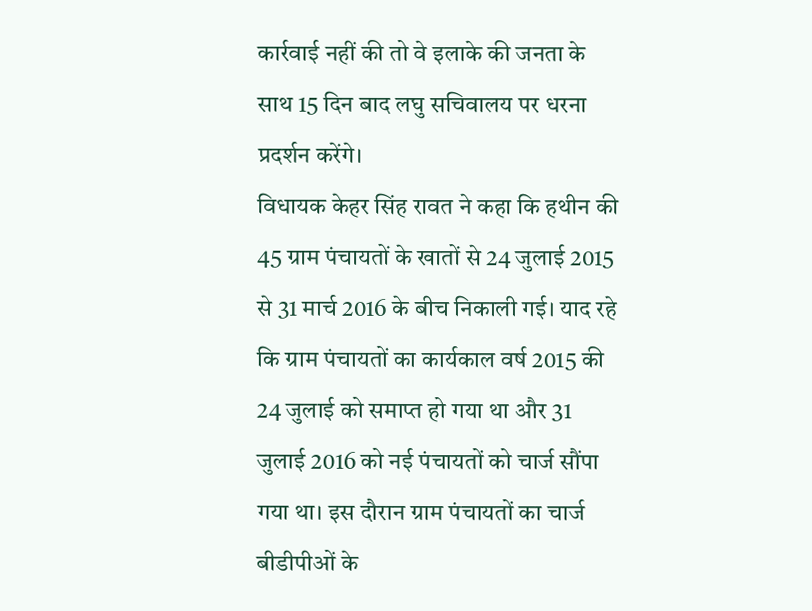कार्रवाई नहीं की तो वे इलाके की जनता के साथ 15 दिन बाद लघु सचिवालय पर धरना प्रदर्शन करेंगे।
विधायक केहर सिंह रावत ने कहा कि हथीन की 45 ग्राम पंचायतों के खातों से 24 जुलाई 2015 से 31 मार्च 2016 के बीच निकाली गई। याद रहे कि ग्राम पंचायतों का कार्यकाल वर्ष 2015 की 24 जुलाई को समाप्त हो गया था और 31 जुलाई 2016 को नई पंचायतों को चार्ज सौंपा गया था। इस दौरान ग्राम पंचायतों का चार्ज बीडीपीओं के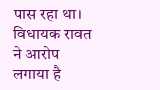पास रहा था।
विधायक रावत ने आरोप लगाया है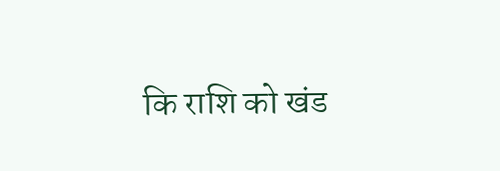कि राशि को खंड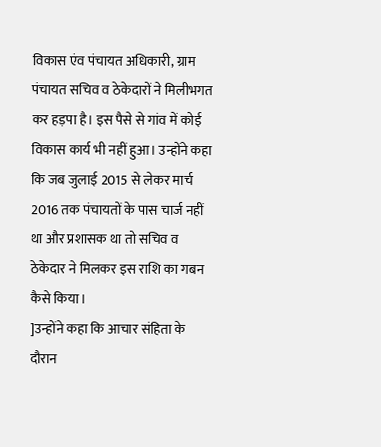विकास एंव पंचायत अधिकारी, ग्राम पंचायत सचिव व ठेकेदारों ने मिलीभगत कर हड़पा है। इस पैसे से गांव में कोई विकास कार्य भी नहीं हुआ। उन्होंने कहा कि जब जुलाई 2015 से लेकर मार्च 2016 तक पंचायतों के पास चार्ज नहीं था और प्रशासक था तो सचिव व ठेकेदार ने मिलकर इस राशि का गबन कैसे किया।
]उन्होंने कहा कि आचार संहिता के दौरान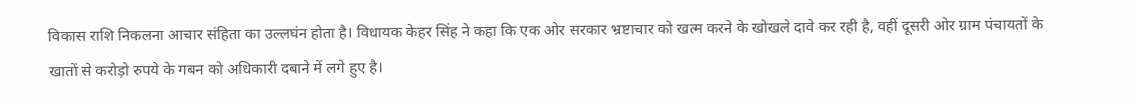विकास राशि निकलना आचार संहिता का उल्लघंन होता है। विधायक केहर सिंह ने कहा कि एक ओर सरकार भ्रष्टाचार को खत्म करने के खोखले दावे कर रही है, वहीं दूसरी ओर ग्राम पंचायतों के खातों से करोड़ो रुपये के गबन को अधिकारी दबाने में लगे हुए है।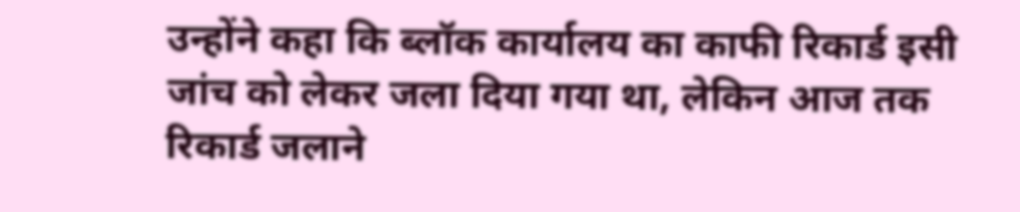उन्होंने कहा कि ब्लॉक कार्यालय का काफी रिकार्ड इसी जांच को लेकर जला दिया गया था, लेकिन आज तक रिकार्ड जलाने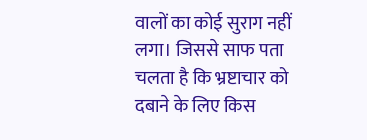वालों का कोई सुराग नहीं लगा। जिससे साफ पता चलता है कि भ्रष्टाचार को दबाने के लिए किस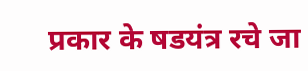प्रकार के षडयंत्र रचे जा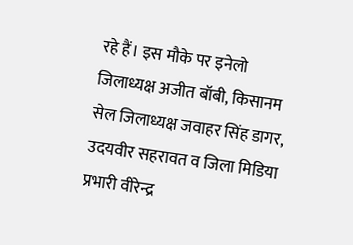रहे हैं। इस मौके पर इनेलो जिलाध्यक्ष अजीत बॉबी, किसानम सेल जिलाध्यक्ष जवाहर सिंह डागर, उदयवीर सहरावत व जिला मिडिया प्रभारी वीरेन्द्र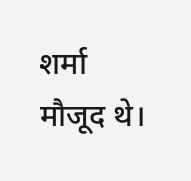शर्मा मौजूद थे।